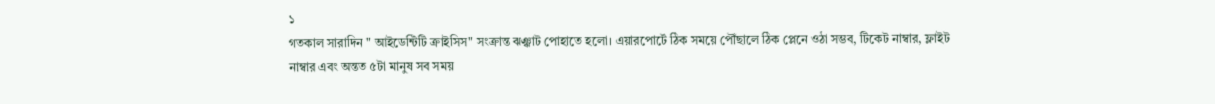১
গতকাল সারাদিন " আইডেন্টিটি ক্রাইসিস" সংক্রান্ত ঝঞ্ঝাট পোহাতে হলো। এয়ারপোর্টে ঠিক সময়ে পৌঁছালে ঠিক প্লেনে ওঠা সম্ভব, টিকেট নাম্বার, ফ্লাইট নাম্বার এবং অন্তত ৫টা মানুষ সব সময়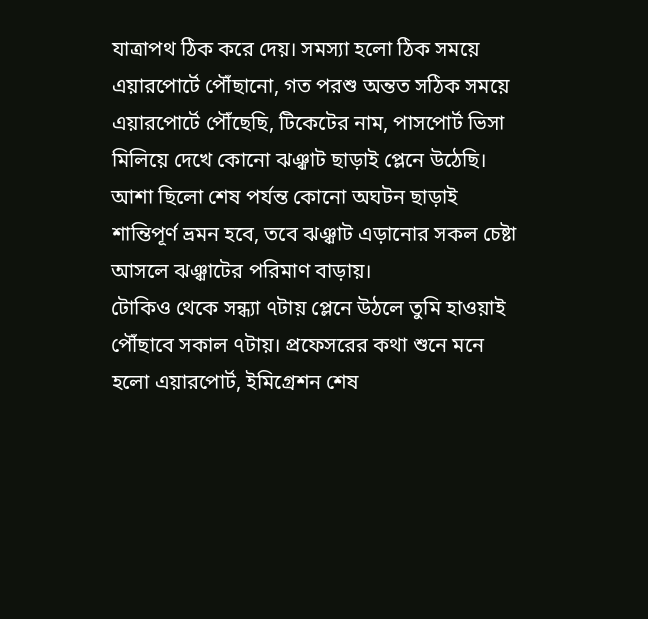যাত্রাপথ ঠিক করে দেয়। সমস্যা হলো ঠিক সময়ে এয়ারপোর্টে পৌঁছানো, গত পরশু অন্তত সঠিক সময়ে এয়ারপোর্টে পৌঁছেছি, টিকেটের নাম, পাসপোর্ট ভিসা মিলিয়ে দেখে কোনো ঝঞ্ঝাট ছাড়াই প্লেনে উঠেছি। আশা ছিলো শেষ পর্যন্ত কোনো অঘটন ছাড়াই শান্তিপূর্ণ ভ্রমন হবে, তবে ঝঞ্ঝাট এড়ানোর সকল চেষ্টা আসলে ঝঞ্ঝাটের পরিমাণ বাড়ায়।
টোকিও থেকে সন্ধ্যা ৭টায় প্লেনে উঠলে তুমি হাওয়াই পৌঁছাবে সকাল ৭টায়। প্রফেসরের কথা শুনে মনে হলো এয়ারপোর্ট, ইমিগ্রেশন শেষ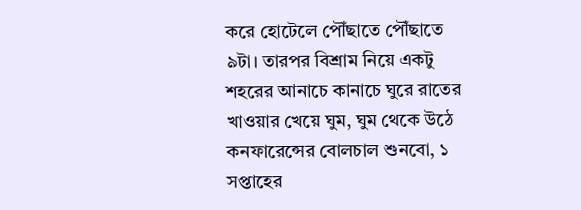করে হোটেলে পৌঁছাতে পৌঁছাতে ৯টা। তারপর বিশ্রাম নিয়ে একটু শহরের আনাচে কানাচে ঘুরে রাতের খাওয়ার খেয়ে ঘুম, ঘুম থেকে উঠে কনফারেন্সের বোলচাল শুনবো, ১ সপ্তাহের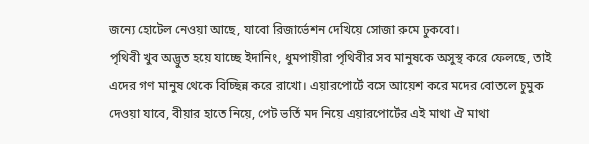জন্যে হোটেল নেওয়া আছে, যাবো রিজার্ভেশন দেখিয়ে সোজা রুমে ঢুকবো।
পৃথিবী খুব অদ্ভুত হয়ে যাচ্ছে ইদানিং, ধুমপায়ীরা পৃথিবীর সব মানুষকে অসুস্থ করে ফেলছে, তাই এদের গণ মানুষ থেকে বিচ্ছিন্ন করে রাখো। এয়ারপোর্টে বসে আয়েশ করে মদের বোতলে চুমুক দেওয়া যাবে, বীয়ার হাতে নিয়ে, পেট ভর্তি মদ নিয়ে এয়ারপোর্টের এই মাথা ঐ মাথা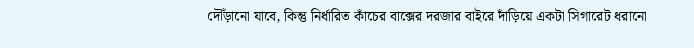দৌঁড়ানো যাবে, কিন্তু নির্ধারিত কাঁচের বাক্সের দরজার বাইরে দাঁড়িয়ে একটা সিগারেট ধরানো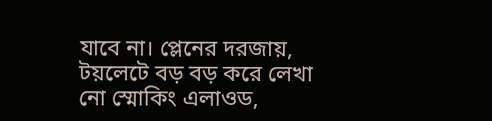যাবে না। প্লেনের দরজায়, টয়লেটে বড় বড় করে লেখা নো স্মোকিং এলাওড,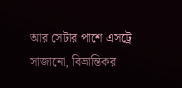আর সেটার পাশে এসট্রে সাজানো, বিভ্রান্তিকর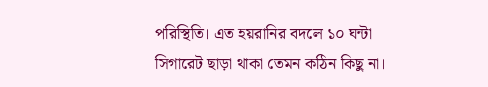পরিস্থিতি। এত হয়রানির বদলে ১০ ঘন্টা সিগারেট ছাড়া থাকা তেমন কঠিন কিছু না।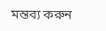মন্তব্য করুন